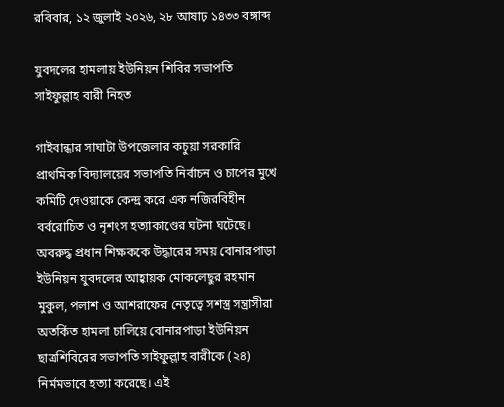রবিবার, ১২ জুলাই ২০২৬, ২৮ আষাঢ় ১৪৩৩ বঙ্গাব্দ

যুবদলের হামলায় ইউনিয়ন শিবির সভাপতি সাইফুল্লাহ বারী নিহত

গাইবান্ধার সাঘাটা উপজেলার কচুয়া সরকারি প্রাথমিক বিদ্যালয়ের সভাপতি নির্বাচন ও চাপের মুখে কমিটি দেওয়াকে কেন্দ্র করে এক নজিরবিহীন বর্বরোচিত ও নৃশংস হত্যাকাণ্ডের ঘটনা ঘটেছে। অবরুদ্ধ প্রধান শিক্ষককে উদ্ধারের সময় বোনারপাড়া ইউনিয়ন যুবদলের আহ্বায়ক মোকলেছুর রহমান মুকুল, পলাশ ও আশরাফের নেতৃত্বে সশস্ত্র সন্ত্রাসীরা অতর্কিত হামলা চালিয়ে বোনারপাড়া ইউনিয়ন ছাত্রশিবিরের সভাপতি সাইফুল্লাহ বারীকে (২৪) নির্মমভাবে হত্যা করেছে। এই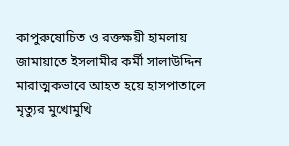কাপুরুষোচিত ও রক্তক্ষয়ী হামলায় জামায়াতে ইসলামীর কর্মী সালাউদ্দিন মারাত্মকভাবে আহত হয়ে হাসপাতালে মৃত্যুর মুখোমুখি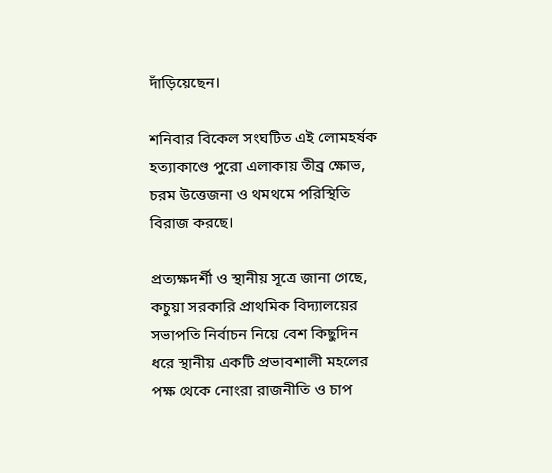দাঁড়িয়েছেন।

শনিবার বিকেল সংঘটিত এই লোমহর্ষক হত্যাকাণ্ডে পুরো এলাকায় তীব্র ক্ষোভ, চরম উত্তেজনা ও থমথমে পরিস্থিতি বিরাজ করছে।

প্রত্যক্ষদর্শী ও স্থানীয় সূত্রে জানা গেছে, কচুয়া সরকারি প্রাথমিক বিদ্যালয়ের সভাপতি নির্বাচন নিয়ে বেশ কিছুদিন ধরে স্থানীয় একটি প্রভাবশালী মহলের পক্ষ থেকে নোংরা রাজনীতি ও চাপ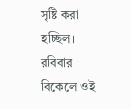সৃষ্টি করা হচ্ছিল। রবিবার বিকেলে ওই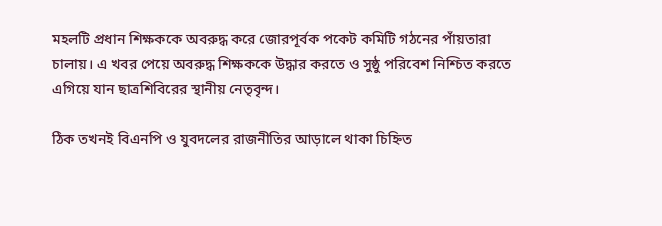মহলটি প্রধান শিক্ষককে অবরুদ্ধ করে জোরপূর্বক পকেট কমিটি গঠনের পাঁয়তারা চালায়। এ খবর পেয়ে অবরুদ্ধ শিক্ষককে উদ্ধার করতে ও সুষ্ঠু পরিবেশ নিশ্চিত করতে এগিয়ে যান ছাত্রশিবিরের স্থানীয় নেতৃবৃন্দ।

ঠিক তখনই বিএনপি ও যুবদলের রাজনীতির আড়ালে থাকা চিহ্নিত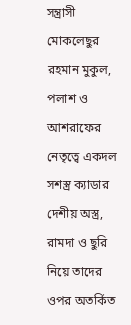সন্ত্রাসী মোকলেছুর রহমান মুকুল, পলাশ ও আশরাফের নেতৃত্বে একদল সশস্ত্র ক্যাডার দেশীয় অস্ত্র, রামদা ও ছুরি নিয়ে তাদের ওপর অতর্কিত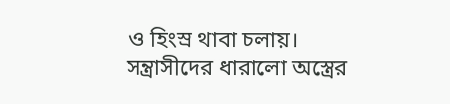ও হিংস্র থাবা চলায়। সন্ত্রাসীদের ধারালো অস্ত্রের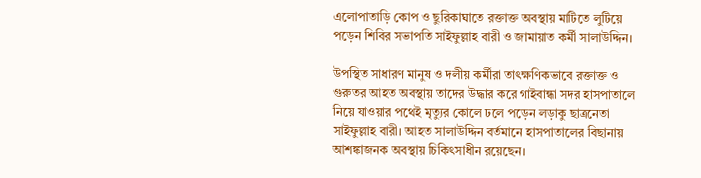এলোপাতাড়ি কোপ ও ছুরিকাঘাতে রক্তাক্ত অবস্থায় মাটিতে লুটিয়ে পড়েন শিবির সভাপতি সাইফুল্লাহ বারী ও জামায়াত কর্মী সালাউদ্দিন।

উপস্থিত সাধারণ মানুষ ও দলীয় কর্মীরা তাৎক্ষণিকভাবে রক্তাক্ত ও গুরুতর আহত অবস্থায় তাদের উদ্ধার করে গাইবান্ধা সদর হাসপাতালে নিয়ে যাওয়ার পথেই মৃত্যুর কোলে ঢলে পড়েন লড়াকু ছাত্রনেতা সাইফুল্লাহ বারী। আহত সালাউদ্দিন বর্তমানে হাসপাতালের বিছানায় আশঙ্কাজনক অবস্থায় চিকিৎসাধীন রয়েছেন।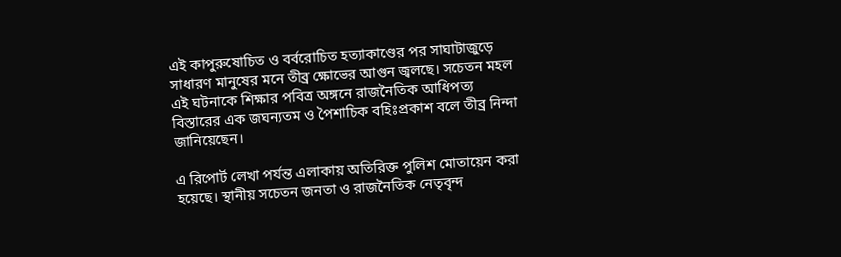এই কাপুরুষোচিত ও বর্বরোচিত হত্যাকাণ্ডের পর সাঘাটাজুড়ে সাধারণ মানুষের মনে তীব্র ক্ষোভের আগুন জ্বলছে। সচেতন মহল এই ঘটনাকে শিক্ষার পবিত্র অঙ্গনে রাজনৈতিক আধিপত্য বিস্তারের এক জঘন্যতম ও পৈশাচিক বহিঃপ্রকাশ বলে তীব্র নিন্দা জানিয়েছেন।

এ রিপোর্ট লেখা পর্যন্ত এলাকায় অতিরিক্ত পুলিশ মোতায়েন করা হয়েছে। স্থানীয় সচেতন জনতা ও রাজনৈতিক নেতৃবৃন্দ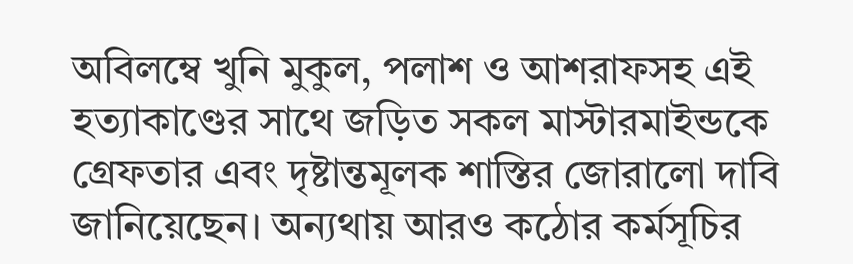অবিলম্বে খুনি মুকুল, পলাশ ও আশরাফসহ এই হত্যাকাণ্ডের সাথে জড়িত সকল মাস্টারমাইন্ডকে গ্রেফতার এবং দৃষ্টান্তমূলক শাস্তির জোরালো দাবি জানিয়েছেন। অন্যথায় আরও কঠোর কর্মসূচির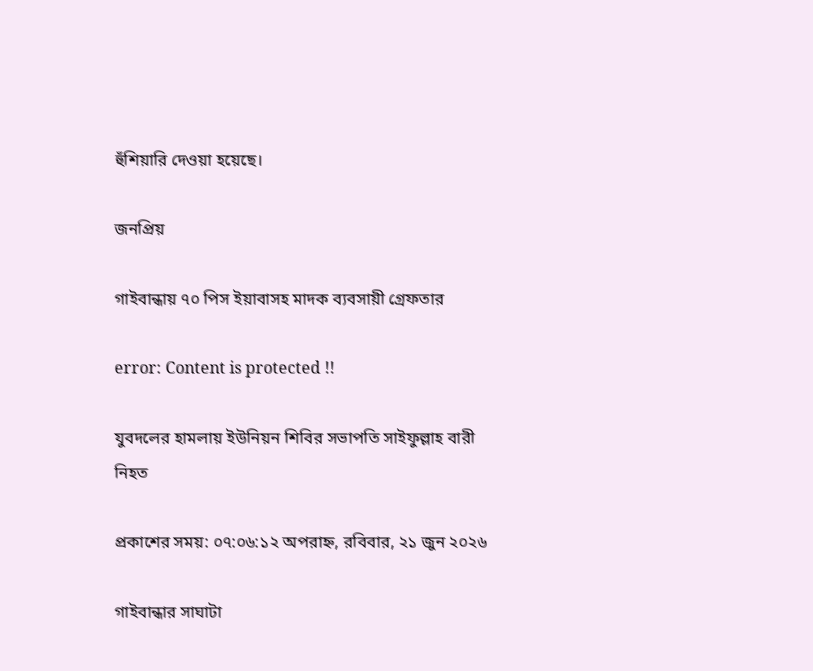হুঁশিয়ারি দেওয়া হয়েছে।

জনপ্রিয়

গাইবান্ধায় ৭০ পিস ইয়াবাসহ মাদক ব্যবসায়ী গ্রেফতার

error: Content is protected !!

যুবদলের হামলায় ইউনিয়ন শিবির সভাপতি সাইফুল্লাহ বারী নিহত

প্রকাশের সময়: ০৭:০৬:১২ অপরাহ্ন, রবিবার, ২১ জুন ২০২৬

গাইবান্ধার সাঘাটা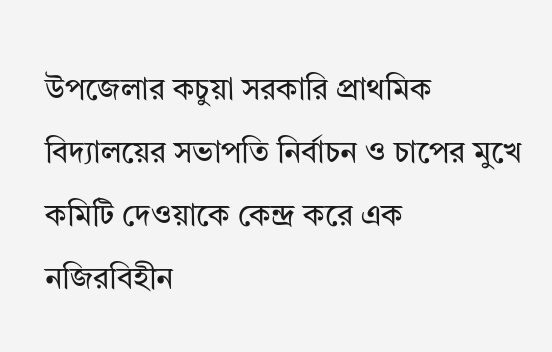উপজেলার কচুয়া সরকারি প্রাথমিক বিদ্যালয়ের সভাপতি নির্বাচন ও চাপের মুখে কমিটি দেওয়াকে কেন্দ্র করে এক নজিরবিহীন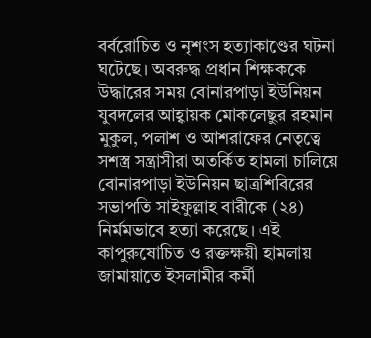বর্বরোচিত ও নৃশংস হত্যাকাণ্ডের ঘটনা ঘটেছে। অবরুদ্ধ প্রধান শিক্ষককে উদ্ধারের সময় বোনারপাড়া ইউনিয়ন যুবদলের আহ্বায়ক মোকলেছুর রহমান মুকুল, পলাশ ও আশরাফের নেতৃত্বে সশস্ত্র সন্ত্রাসীরা অতর্কিত হামলা চালিয়ে বোনারপাড়া ইউনিয়ন ছাত্রশিবিরের সভাপতি সাইফুল্লাহ বারীকে (২৪) নির্মমভাবে হত্যা করেছে। এই কাপুরুষোচিত ও রক্তক্ষয়ী হামলায় জামায়াতে ইসলামীর কর্মী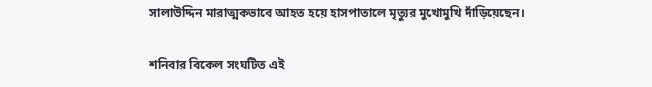সালাউদ্দিন মারাত্মকভাবে আহত হয়ে হাসপাতালে মৃত্যুর মুখোমুখি দাঁড়িয়েছেন।

শনিবার বিকেল সংঘটিত এই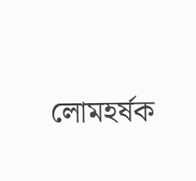লোমহর্ষক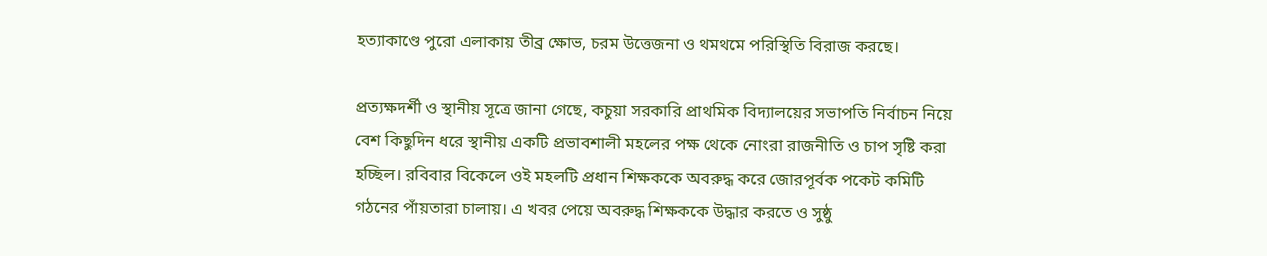হত্যাকাণ্ডে পুরো এলাকায় তীব্র ক্ষোভ, চরম উত্তেজনা ও থমথমে পরিস্থিতি বিরাজ করছে।

প্রত্যক্ষদর্শী ও স্থানীয় সূত্রে জানা গেছে, কচুয়া সরকারি প্রাথমিক বিদ্যালয়ের সভাপতি নির্বাচন নিয়ে বেশ কিছুদিন ধরে স্থানীয় একটি প্রভাবশালী মহলের পক্ষ থেকে নোংরা রাজনীতি ও চাপ সৃষ্টি করা হচ্ছিল। রবিবার বিকেলে ওই মহলটি প্রধান শিক্ষককে অবরুদ্ধ করে জোরপূর্বক পকেট কমিটি গঠনের পাঁয়তারা চালায়। এ খবর পেয়ে অবরুদ্ধ শিক্ষককে উদ্ধার করতে ও সুষ্ঠু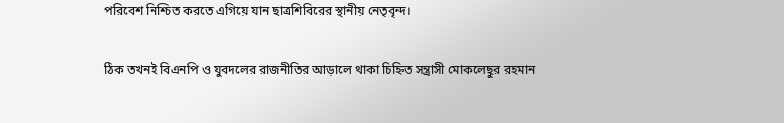পরিবেশ নিশ্চিত করতে এগিয়ে যান ছাত্রশিবিরের স্থানীয় নেতৃবৃন্দ।

ঠিক তখনই বিএনপি ও যুবদলের রাজনীতির আড়ালে থাকা চিহ্নিত সন্ত্রাসী মোকলেছুর রহমান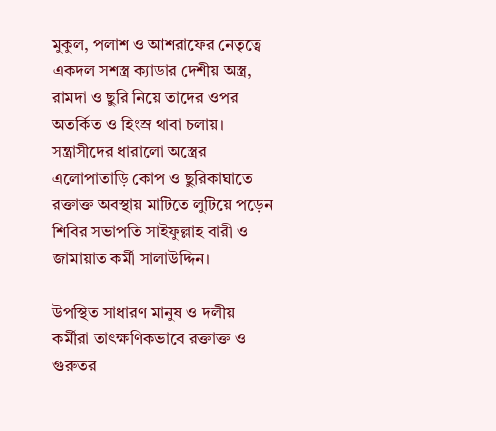মুকুল, পলাশ ও আশরাফের নেতৃত্বে একদল সশস্ত্র ক্যাডার দেশীয় অস্ত্র, রামদা ও ছুরি নিয়ে তাদের ওপর অতর্কিত ও হিংস্র থাবা চলায়। সন্ত্রাসীদের ধারালো অস্ত্রের এলোপাতাড়ি কোপ ও ছুরিকাঘাতে রক্তাক্ত অবস্থায় মাটিতে লুটিয়ে পড়েন শিবির সভাপতি সাইফুল্লাহ বারী ও জামায়াত কর্মী সালাউদ্দিন।

উপস্থিত সাধারণ মানুষ ও দলীয় কর্মীরা তাৎক্ষণিকভাবে রক্তাক্ত ও গুরুতর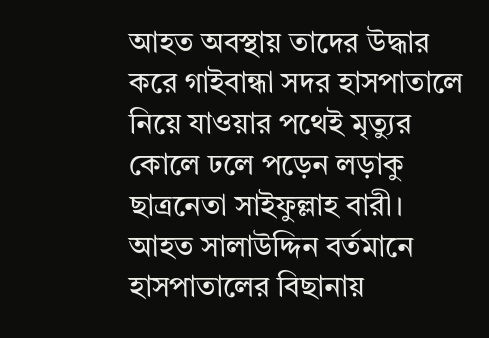আহত অবস্থায় তাদের উদ্ধার করে গাইবান্ধা সদর হাসপাতালে নিয়ে যাওয়ার পথেই মৃত্যুর কোলে ঢলে পড়েন লড়াকু ছাত্রনেতা সাইফুল্লাহ বারী। আহত সালাউদ্দিন বর্তমানে হাসপাতালের বিছানায়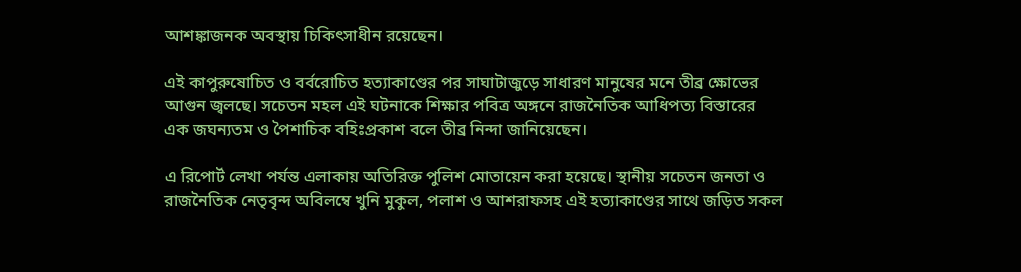আশঙ্কাজনক অবস্থায় চিকিৎসাধীন রয়েছেন।

এই কাপুরুষোচিত ও বর্বরোচিত হত্যাকাণ্ডের পর সাঘাটাজুড়ে সাধারণ মানুষের মনে তীব্র ক্ষোভের আগুন জ্বলছে। সচেতন মহল এই ঘটনাকে শিক্ষার পবিত্র অঙ্গনে রাজনৈতিক আধিপত্য বিস্তারের এক জঘন্যতম ও পৈশাচিক বহিঃপ্রকাশ বলে তীব্র নিন্দা জানিয়েছেন।

এ রিপোর্ট লেখা পর্যন্ত এলাকায় অতিরিক্ত পুলিশ মোতায়েন করা হয়েছে। স্থানীয় সচেতন জনতা ও রাজনৈতিক নেতৃবৃন্দ অবিলম্বে খুনি মুকুল, পলাশ ও আশরাফসহ এই হত্যাকাণ্ডের সাথে জড়িত সকল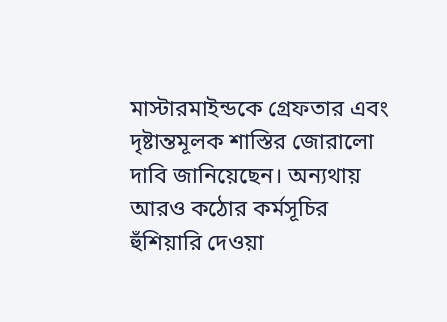মাস্টারমাইন্ডকে গ্রেফতার এবং দৃষ্টান্তমূলক শাস্তির জোরালো দাবি জানিয়েছেন। অন্যথায় আরও কঠোর কর্মসূচির হুঁশিয়ারি দেওয়া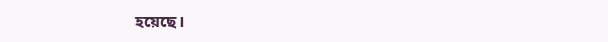হয়েছে।